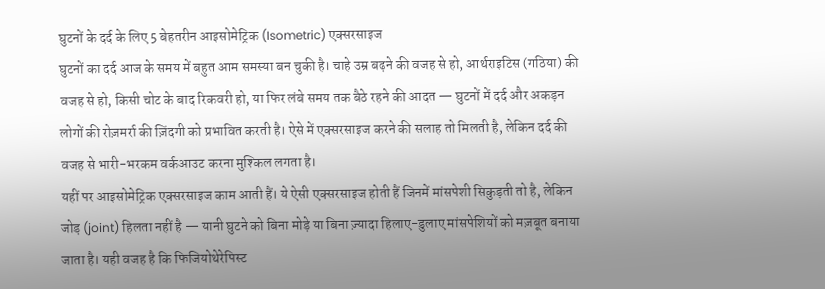घुटनों के दर्द के लिए 5 बेहतरीन आइसोमेट्रिक (Isometric) एक्सरसाइज
घुटनों का दर्द आज के समय में बहुत आम समस्या बन चुकी है। चाहे उम्र बढ़ने की वजह से हो, आर्थराइटिस (गठिया) की वजह से हो, किसी चोट के बाद रिकवरी हो, या फिर लंबे समय तक बैठे रहने की आदत — घुटनों में दर्द और अकड़न लोगों की रोज़मर्रा की ज़िंदगी को प्रभावित करती है। ऐसे में एक्सरसाइज करने की सलाह तो मिलती है, लेकिन दर्द की वजह से भारी-भरकम वर्कआउट करना मुश्किल लगता है।
यहीं पर आइसोमेट्रिक एक्सरसाइज काम आती हैं। ये ऐसी एक्सरसाइज होती हैं जिनमें मांसपेशी सिकुड़ती तो है, लेकिन जोड़ (joint) हिलता नहीं है — यानी घुटने को बिना मोड़े या बिना ज़्यादा हिलाए-डुलाए मांसपेशियों को मज़बूत बनाया जाता है। यही वजह है कि फिजियोथेरेपिस्ट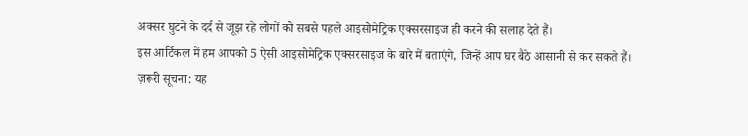अक्सर घुटने के दर्द से जूझ रहे लोगों को सबसे पहले आइसोमेट्रिक एक्सरसाइज ही करने की सलाह देते हैं।
इस आर्टिकल में हम आपको 5 ऐसी आइसोमेट्रिक एक्सरसाइज के बारे में बताएंगे, जिन्हें आप घर बैठे आसानी से कर सकते हैं।
ज़रूरी सूचना: यह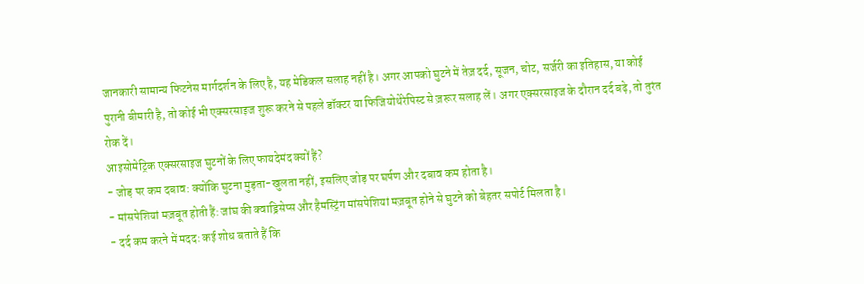जानकारी सामान्य फिटनेस मार्गदर्शन के लिए है, यह मेडिकल सलाह नहीं है। अगर आपको घुटने में तेज़ दर्द, सूजन, चोट, सर्जरी का इतिहास, या कोई पुरानी बीमारी है, तो कोई भी एक्सरसाइज शुरू करने से पहले डॉक्टर या फिजियोथेरेपिस्ट से ज़रूर सलाह लें। अगर एक्सरसाइज के दौरान दर्द बढ़े, तो तुरंत रोक दें।
आइसोमेट्रिक एक्सरसाइज घुटनों के लिए फायदेमंद क्यों हैं?
- जोड़ पर कम दबाव: क्योंकि घुटना मुड़ता-खुलता नहीं, इसलिए जोड़ पर घर्षण और दबाव कम होता है।
- मांसपेशियां मज़बूत होती हैं: जांघ की क्वाड्रिसेप्स और हैमस्ट्रिंग मांसपेशियां मज़बूत होने से घुटने को बेहतर सपोर्ट मिलता है।
- दर्द कम करने में मदद: कई शोध बताते हैं कि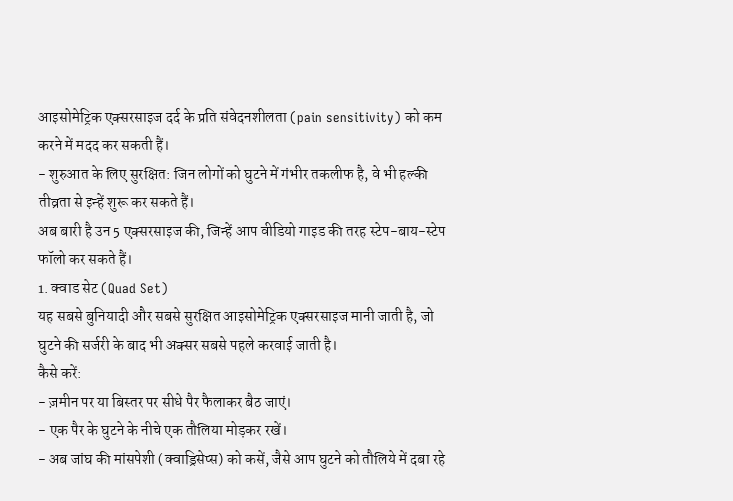आइसोमेट्रिक एक्सरसाइज दर्द के प्रति संवेदनशीलता (pain sensitivity) को कम करने में मदद कर सकती हैं।
- शुरुआत के लिए सुरक्षित: जिन लोगों को घुटने में गंभीर तकलीफ है, वे भी हल्की तीव्रता से इन्हें शुरू कर सकते हैं।
अब बारी है उन 5 एक्सरसाइज की, जिन्हें आप वीडियो गाइड की तरह स्टेप-बाय-स्टेप फॉलो कर सकते हैं।
1. क्वाड सेट (Quad Set)
यह सबसे बुनियादी और सबसे सुरक्षित आइसोमेट्रिक एक्सरसाइज मानी जाती है, जो घुटने की सर्जरी के बाद भी अक्सर सबसे पहले करवाई जाती है।
कैसे करें:
- ज़मीन पर या बिस्तर पर सीधे पैर फैलाकर बैठ जाएं।
- एक पैर के घुटने के नीचे एक तौलिया मोड़कर रखें।
- अब जांघ की मांसपेशी (क्वाड्रिसेप्स) को कसें, जैसे आप घुटने को तौलिये में दबा रहे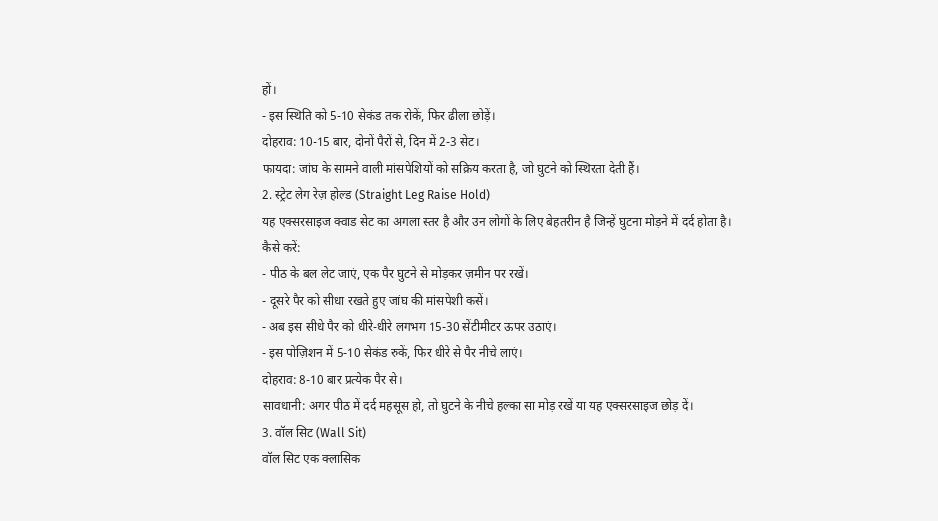हों।
- इस स्थिति को 5-10 सेकंड तक रोकें, फिर ढीला छोड़ें।
दोहराव: 10-15 बार, दोनों पैरों से, दिन में 2-3 सेट।
फायदा: जांघ के सामने वाली मांसपेशियों को सक्रिय करता है, जो घुटने को स्थिरता देती हैं।
2. स्ट्रेट लेग रेज़ होल्ड (Straight Leg Raise Hold)
यह एक्सरसाइज क्वाड सेट का अगला स्तर है और उन लोगों के लिए बेहतरीन है जिन्हें घुटना मोड़ने में दर्द होता है।
कैसे करें:
- पीठ के बल लेट जाएं, एक पैर घुटने से मोड़कर ज़मीन पर रखें।
- दूसरे पैर को सीधा रखते हुए जांघ की मांसपेशी कसें।
- अब इस सीधे पैर को धीरे-धीरे लगभग 15-30 सेंटीमीटर ऊपर उठाएं।
- इस पोज़िशन में 5-10 सेकंड रुकें, फिर धीरे से पैर नीचे लाएं।
दोहराव: 8-10 बार प्रत्येक पैर से।
सावधानी: अगर पीठ में दर्द महसूस हो, तो घुटने के नीचे हल्का सा मोड़ रखें या यह एक्सरसाइज छोड़ दें।
3. वॉल सिट (Wall Sit)
वॉल सिट एक क्लासिक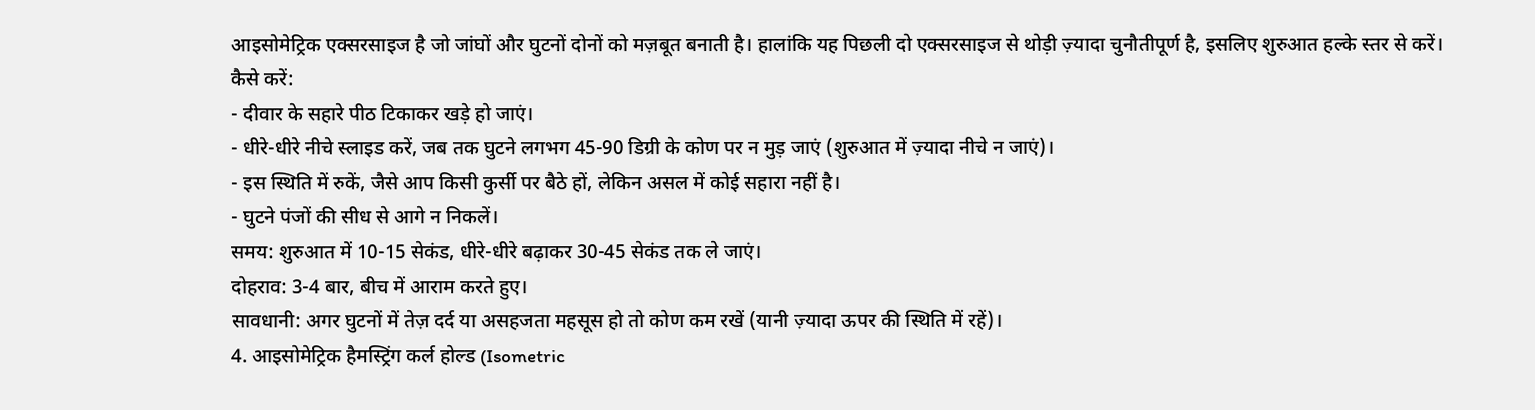आइसोमेट्रिक एक्सरसाइज है जो जांघों और घुटनों दोनों को मज़बूत बनाती है। हालांकि यह पिछली दो एक्सरसाइज से थोड़ी ज़्यादा चुनौतीपूर्ण है, इसलिए शुरुआत हल्के स्तर से करें।
कैसे करें:
- दीवार के सहारे पीठ टिकाकर खड़े हो जाएं।
- धीरे-धीरे नीचे स्लाइड करें, जब तक घुटने लगभग 45-90 डिग्री के कोण पर न मुड़ जाएं (शुरुआत में ज़्यादा नीचे न जाएं)।
- इस स्थिति में रुकें, जैसे आप किसी कुर्सी पर बैठे हों, लेकिन असल में कोई सहारा नहीं है।
- घुटने पंजों की सीध से आगे न निकलें।
समय: शुरुआत में 10-15 सेकंड, धीरे-धीरे बढ़ाकर 30-45 सेकंड तक ले जाएं।
दोहराव: 3-4 बार, बीच में आराम करते हुए।
सावधानी: अगर घुटनों में तेज़ दर्द या असहजता महसूस हो तो कोण कम रखें (यानी ज़्यादा ऊपर की स्थिति में रहें)।
4. आइसोमेट्रिक हैमस्ट्रिंग कर्ल होल्ड (Isometric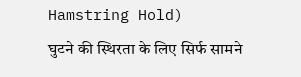Hamstring Hold)
घुटने की स्थिरता के लिए सिर्फ सामने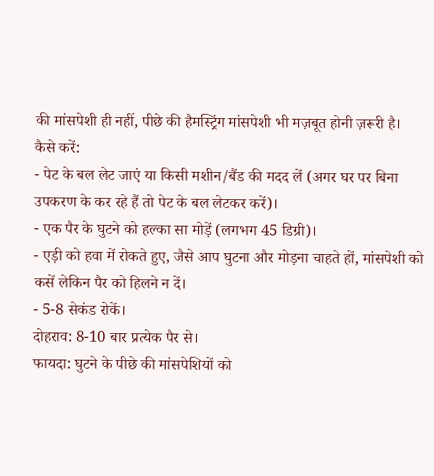की मांसपेशी ही नहीं, पीछे की हैमस्ट्रिंग मांसपेशी भी मज़बूत होनी ज़रूरी है।
कैसे करें:
- पेट के बल लेट जाएं या किसी मशीन/बैंड की मदद लें (अगर घर पर बिना उपकरण के कर रहे हैं तो पेट के बल लेटकर करें)।
- एक पैर के घुटने को हल्का सा मोड़ें (लगभग 45 डिग्री)।
- एड़ी को हवा में रोकते हुए, जैसे आप घुटना और मोड़ना चाहते हों, मांसपेशी को कसें लेकिन पैर को हिलने न दें।
- 5-8 सेकंड रोकें।
दोहराव: 8-10 बार प्रत्येक पैर से।
फायदा: घुटने के पीछे की मांसपेशियों को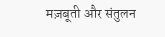मज़बूती और संतुलन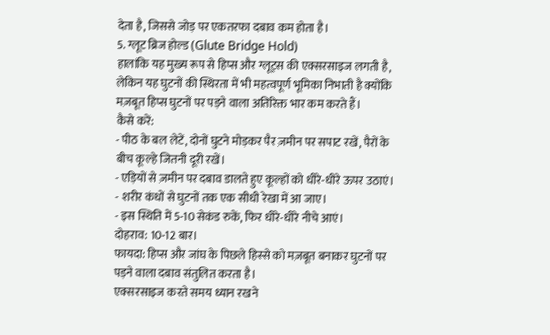देता है, जिससे जोड़ पर एकतरफा दबाव कम होता है।
5. ग्लूट ब्रिज होल्ड (Glute Bridge Hold)
हालांकि यह मुख्य रूप से हिप्स और ग्लूट्स की एक्सरसाइज लगती है, लेकिन यह घुटनों की स्थिरता में भी महत्वपूर्ण भूमिका निभाती है क्योंकि मज़बूत हिप्स घुटनों पर पड़ने वाला अतिरिक्त भार कम करते हैं।
कैसे करें:
- पीठ के बल लेटें, दोनों घुटने मोड़कर पैर ज़मीन पर सपाट रखें, पैरों के बीच कूल्हे जितनी दूरी रखें।
- एड़ियों से ज़मीन पर दबाव डालते हुए कूल्हों को धीरे-धीरे ऊपर उठाएं।
- शरीर कंधों से घुटनों तक एक सीधी रेखा में आ जाए।
- इस स्थिति में 5-10 सेकंड रुकें, फिर धीरे-धीरे नीचे आएं।
दोहराव: 10-12 बार।
फायदा: हिप्स और जांघ के पिछले हिस्से को मज़बूत बनाकर घुटनों पर पड़ने वाला दबाव संतुलित करता है।
एक्सरसाइज करते समय ध्यान रखने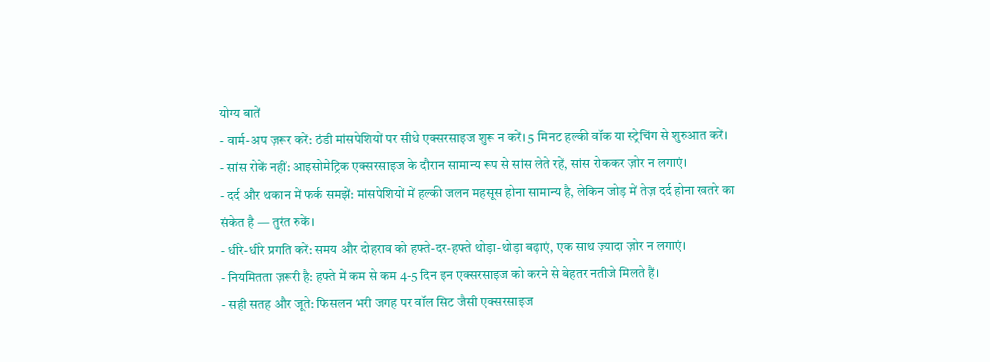योग्य बातें
- वार्म-अप ज़रूर करें: ठंडी मांसपेशियों पर सीधे एक्सरसाइज शुरू न करें। 5 मिनट हल्की वॉक या स्ट्रेचिंग से शुरुआत करें।
- सांस रोकें नहीं: आइसोमेट्रिक एक्सरसाइज के दौरान सामान्य रूप से सांस लेते रहें, सांस रोककर ज़ोर न लगाएं।
- दर्द और थकान में फर्क समझें: मांसपेशियों में हल्की जलन महसूस होना सामान्य है, लेकिन जोड़ में तेज़ दर्द होना खतरे का संकेत है — तुरंत रुकें।
- धीरे-धीरे प्रगति करें: समय और दोहराव को हफ्ते-दर-हफ्ते थोड़ा-थोड़ा बढ़ाएं, एक साथ ज़्यादा ज़ोर न लगाएं।
- नियमितता ज़रूरी है: हफ्ते में कम से कम 4-5 दिन इन एक्सरसाइज को करने से बेहतर नतीजे मिलते हैं।
- सही सतह और जूते: फिसलन भरी जगह पर वॉल सिट जैसी एक्सरसाइज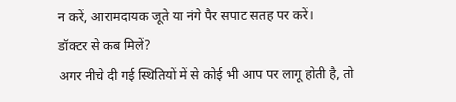न करें, आरामदायक जूते या नंगे पैर सपाट सतह पर करें।
डॉक्टर से कब मिलें?
अगर नीचे दी गई स्थितियों में से कोई भी आप पर लागू होती है, तो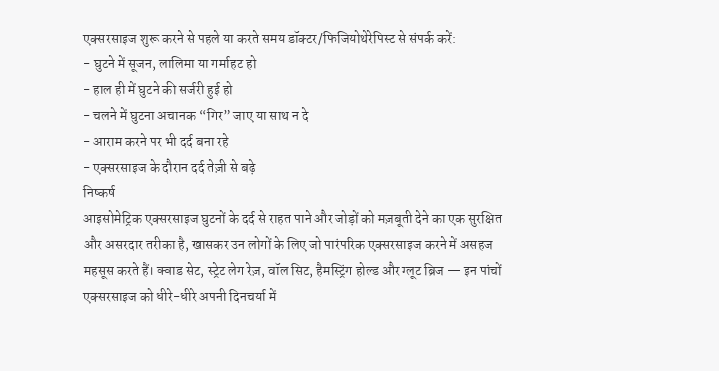एक्सरसाइज शुरू करने से पहले या करते समय डॉक्टर/फिजियोथेरेपिस्ट से संपर्क करें:
- घुटने में सूजन, लालिमा या गर्माहट हो
- हाल ही में घुटने की सर्जरी हुई हो
- चलने में घुटना अचानक “गिर” जाए या साथ न दे
- आराम करने पर भी दर्द बना रहे
- एक्सरसाइज के दौरान दर्द तेज़ी से बढ़े
निष्कर्ष
आइसोमेट्रिक एक्सरसाइज घुटनों के दर्द से राहत पाने और जोड़ों को मज़बूती देने का एक सुरक्षित और असरदार तरीका है, खासकर उन लोगों के लिए जो पारंपरिक एक्सरसाइज करने में असहज महसूस करते हैं। क्वाड सेट, स्ट्रेट लेग रेज़, वॉल सिट, हैमस्ट्रिंग होल्ड और ग्लूट ब्रिज — इन पांचों एक्सरसाइज को धीरे-धीरे अपनी दिनचर्या में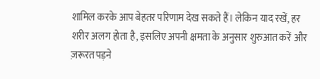शामिल करके आप बेहतर परिणाम देख सकते हैं। लेकिन याद रखें, हर शरीर अलग होता है, इसलिए अपनी क्षमता के अनुसार शुरुआत करें और ज़रूरत पड़ने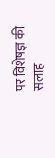पर विशेषज्ञ की सलाह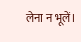लेना न भूलें।